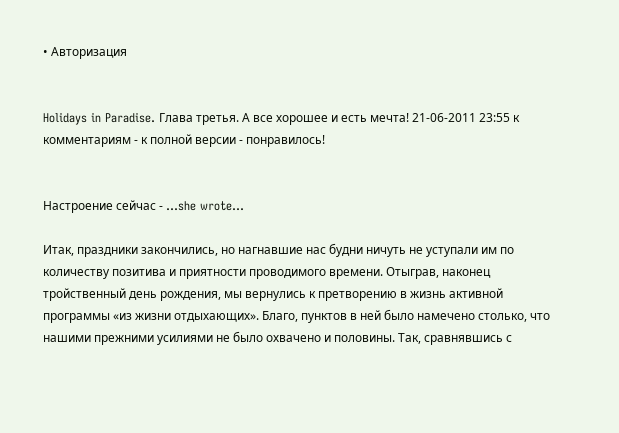• Авторизация


Holidays in Paradise. Глава третья. А все хорошее и есть мечта! 21-06-2011 23:55 к комментариям - к полной версии - понравилось!


Настроение сейчас - ...she wrote...

Итак, праздники закончились, но нагнавшие нас будни ничуть не уступали им по количеству позитива и приятности проводимого времени. Отыграв, наконец тройственный день рождения, мы вернулись к претворению в жизнь активной программы «из жизни отдыхающих». Благо, пунктов в ней было намечено столько, что нашими прежними усилиями не было охвачено и половины. Так, сравнявшись с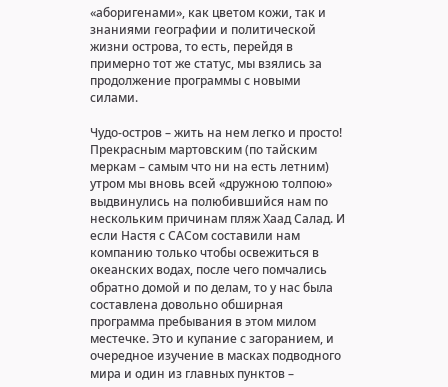«аборигенами», как цветом кожи, так и знаниями географии и политической жизни острова, то есть, перейдя в примерно тот же статус, мы взялись за продолжение программы с новыми силами.

Чудо-остров – жить на нем легко и просто!
Прекрасным мартовским (по тайским меркам – самым что ни на есть летним) утром мы вновь всей «дружною толпою» выдвинулись на полюбившийся нам по нескольким причинам пляж Хаад Салад. И если Настя с САСом составили нам компанию только чтобы освежиться в океанских водах, после чего помчались обратно домой и по делам, то у нас была составлена довольно обширная программа пребывания в этом милом местечке. Это и купание с загоранием, и очередное изучение в масках подводного мира и один из главных пунктов –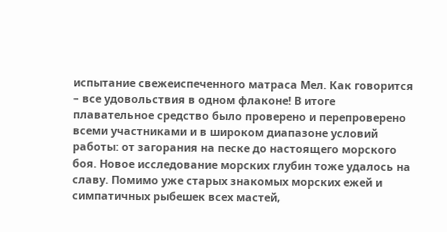испытание свежеиспеченного матраса Мел. Как говорится – все удовольствия в одном флаконе! В итоге плавательное средство было проверено и перепроверено всеми участниками и в широком диапазоне условий работы: от загорания на песке до настоящего морского боя. Новое исследование морских глубин тоже удалось на славу. Помимо уже старых знакомых морских ежей и симпатичных рыбешек всех мастей,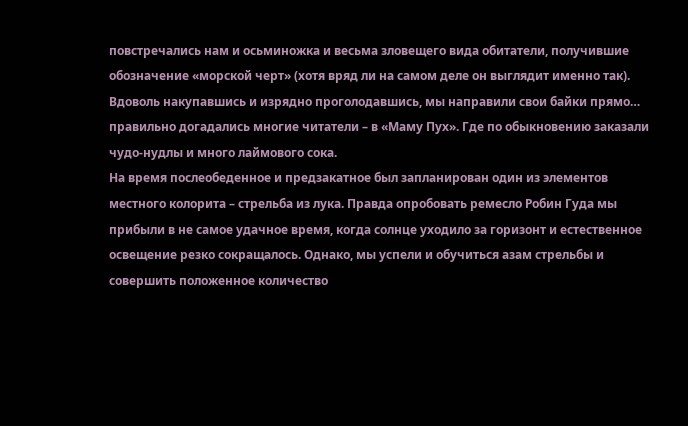повстречались нам и осьминожка и весьма зловещего вида обитатели, получившие обозначение «морской черт» (хотя вряд ли на самом деле он выглядит именно так).
Вдоволь накупавшись и изрядно проголодавшись, мы направили свои байки прямо… правильно догадались многие читатели – в «Маму Пух». Где по обыкновению заказали чудо-нудлы и много лаймового сока.
На время послеобеденное и предзакатное был запланирован один из элементов местного колорита – стрельба из лука. Правда опробовать ремесло Робин Гуда мы прибыли в не самое удачное время, когда солнце уходило за горизонт и естественное освещение резко сокращалось. Однако, мы успели и обучиться азам стрельбы и совершить положенное количество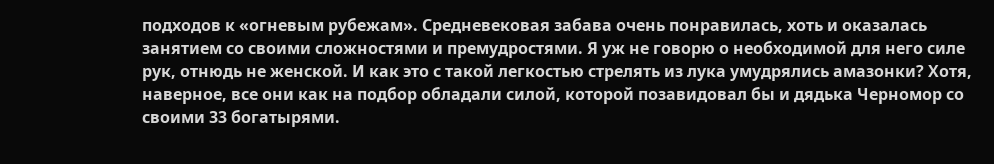подходов к «огневым рубежам». Средневековая забава очень понравилась, хоть и оказалась занятием со своими сложностями и премудростями. Я уж не говорю о необходимой для него силе рук, отнюдь не женской. И как это с такой легкостью стрелять из лука умудрялись амазонки? Хотя, наверное, все они как на подбор обладали силой, которой позавидовал бы и дядька Черномор со своими 33 богатырями.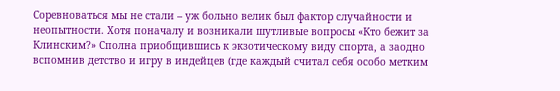Соревноваться мы не стали – уж больно велик был фактор случайности и неопытности. Хотя поначалу и возникали шутливые вопросы «Кто бежит за Клинским?» Сполна приобщившись к экзотическому виду спорта, а заодно вспомнив детство и игру в индейцев (где каждый считал себя особо метким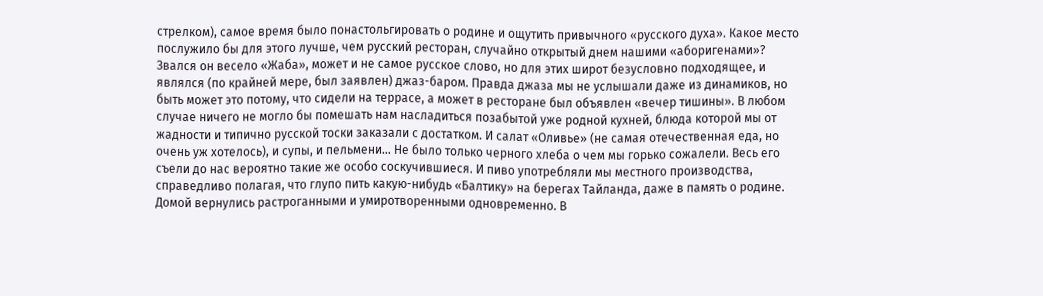стрелком), самое время было понастольгировать о родине и ощутить привычного «русского духа». Какое место послужило бы для этого лучше, чем русский ресторан, случайно открытый днем нашими «аборигенами»? Звался он весело «Жаба», может и не самое русское слово, но для этих широт безусловно подходящее, и являлся (по крайней мере, был заявлен) джаз-баром. Правда джаза мы не услышали даже из динамиков, но быть может это потому, что сидели на террасе, а может в ресторане был объявлен «вечер тишины». В любом случае ничего не могло бы помешать нам насладиться позабытой уже родной кухней, блюда которой мы от жадности и типично русской тоски заказали с достатком. И салат «Оливье» (не самая отечественная еда, но очень уж хотелось), и супы, и пельмени… Не было только черного хлеба о чем мы горько сожалели. Весь его съели до нас вероятно такие же особо соскучившиеся. И пиво употребляли мы местного производства, справедливо полагая, что глупо пить какую-нибудь «Балтику» на берегах Тайланда, даже в память о родине.
Домой вернулись растроганными и умиротворенными одновременно. В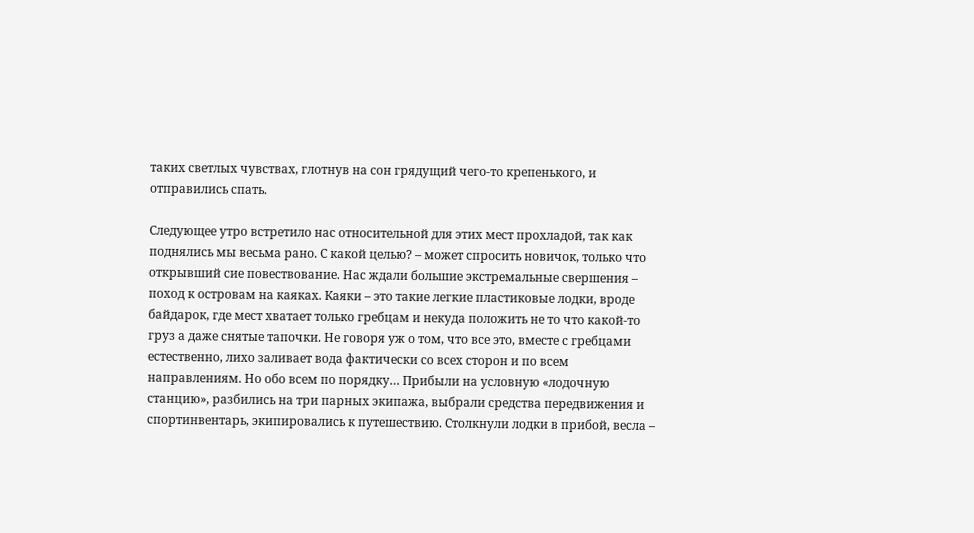таких светлых чувствах, глотнув на сон грядущий чего-то крепенького, и отправились спать.

Следующее утро встретило нас относительной для этих мест прохладой, так как поднялись мы весьма рано. С какой целью? – может спросить новичок, только что открывший сие повествование. Нас ждали большие экстремальные свершения – поход к островам на каяках. Каяки – это такие легкие пластиковые лодки, вроде байдарок, где мест хватает только гребцам и некуда положить не то что какой-то груз а даже снятые тапочки. Не говоря уж о том, что все это, вместе с гребцами естественно, лихо заливает вода фактически со всех сторон и по всем направлениям. Но обо всем по порядку… Прибыли на условную «лодочную станцию», разбились на три парных экипажа, выбрали средства передвижения и спортинвентарь, экипировались к путешествию. Столкнули лодки в прибой, весла –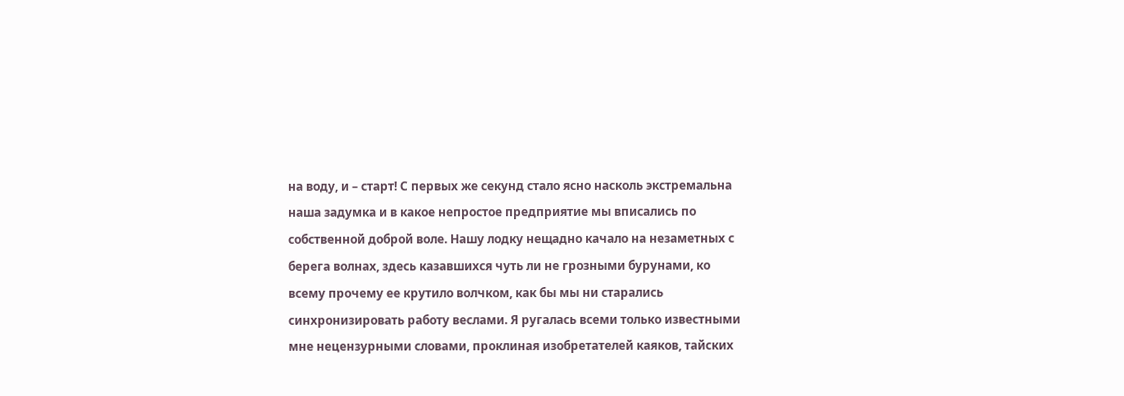на воду, и – старт! С первых же секунд стало ясно насколь экстремальна наша задумка и в какое непростое предприятие мы вписались по собственной доброй воле. Нашу лодку нещадно качало на незаметных с берега волнах, здесь казавшихся чуть ли не грозными бурунами, ко всему прочему ее крутило волчком, как бы мы ни старались синхронизировать работу веслами. Я ругалась всеми только известными мне нецензурными словами, проклиная изобретателей каяков, тайских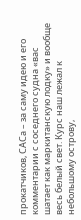прокатчиков, САСа – за саму идею и его комментарии с соседнего судна «вас шатает как маркитанскую лодку» и вообще весь белый свет. Курс наш лежал к небольшому острову,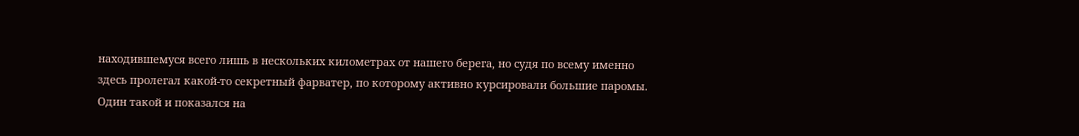находившемуся всего лишь в нескольких километрах от нашего берега, но судя по всему именно здесь пролегал какой-то секретный фарватер, по которому активно курсировали большие паромы. Один такой и показался на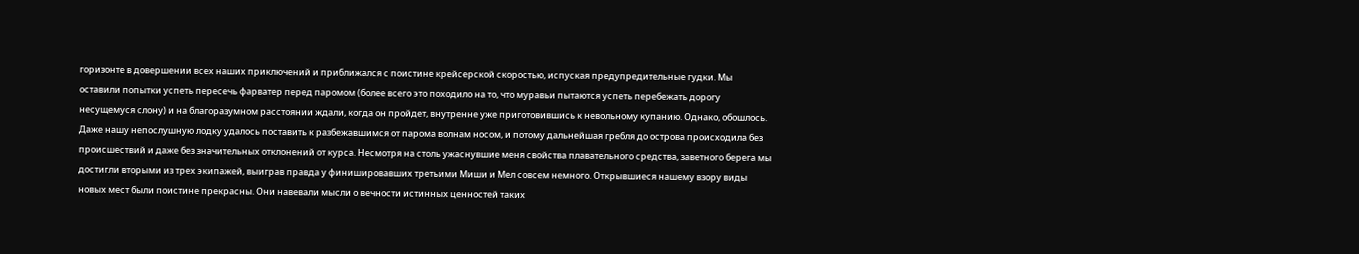горизонте в довершении всех наших приключений и приближался с поистине крейсерской скоростью, испуская предупредительные гудки. Мы оставили попытки успеть пересечь фарватер перед паромом (более всего это походило на то, что муравьи пытаются успеть перебежать дорогу несущемуся слону) и на благоразумном расстоянии ждали, когда он пройдет, внутренне уже приготовившись к невольному купанию. Однако, обошлось. Даже нашу непослушную лодку удалось поставить к разбежавшимся от парома волнам носом, и потому дальнейшая гребля до острова происходила без происшествий и даже без значительных отклонений от курса. Несмотря на столь ужаснувшие меня свойства плавательного средства, заветного берега мы достигли вторыми из трех экипажей, выиграв правда у финишировавших третьими Миши и Мел совсем немного. Открывшиеся нашему взору виды новых мест были поистине прекрасны. Они навевали мысли о вечности истинных ценностей таких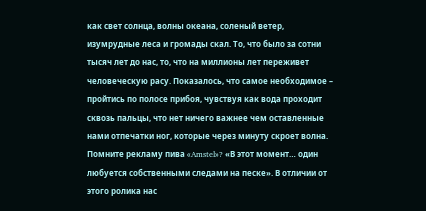как свет солнца, волны океана, соленый ветер, изумрудные леса и громады скал. То, что было за сотни тысяч лет до нас, то, что на миллионы лет переживет человеческую расу. Показалось, что самое необходимое – пройтись по полосе прибоя, чувствуя как вода проходит сквозь пальцы, что нет ничего важнее чем оставленные нами отпечатки ног, которые через минуту скроет волна. Помните рекламу пива «Amstel»? «В этот момент… один любуется собственными следами на песке». В отличии от этого ролика нас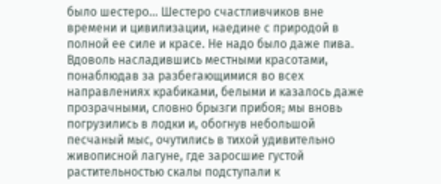было шестеро… Шестеро счастливчиков вне времени и цивилизации, наедине с природой в полной ее силе и красе. Не надо было даже пива.
Вдоволь насладившись местными красотами, понаблюдав за разбегающимися во всех направлениях крабиками, белыми и казалось даже прозрачными, словно брызги прибоя; мы вновь погрузились в лодки и, обогнув небольшой песчаный мыс, очутились в тихой удивительно живописной лагуне, где заросшие густой растительностью скалы подступали к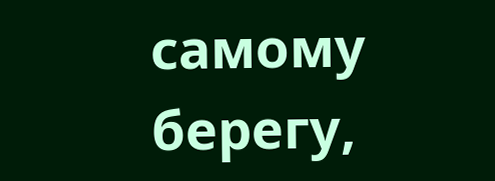самому берегу,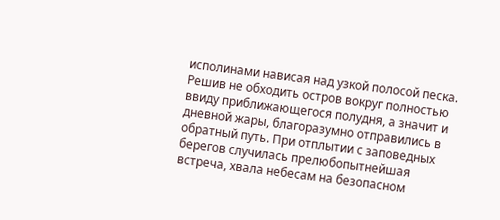исполинами нависая над узкой полосой песка. Решив не обходить остров вокруг полностью ввиду приближающегося полудня, а значит и дневной жары, благоразумно отправились в обратный путь. При отплытии с заповедных берегов случилась прелюбопытнейшая встреча, хвала небесам на безопасном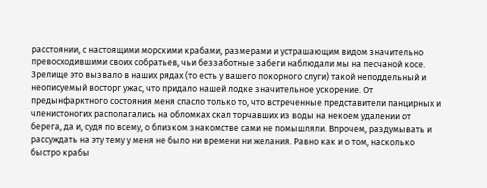расстоянии, с настоящими морскими крабами, размерами и устрашающим видом значительно превосходившими своих собратьев, чьи беззаботные забеги наблюдали мы на песчаной косе. Зрелище это вызвало в наших рядах (то есть у вашего покорного слуги) такой неподдельный и неописуемый восторг ужас, что придало нашей лодке значительное ускорение. От предынфарктного состояния меня спасло только то, что встреченные представители панцирных и членистоногих располагались на обломках скал торчавших из воды на некоем удалении от берега, да и, судя по всему, о близком знакомстве сами не помышляли. Впрочем, раздумывать и рассуждать на эту тему у меня не было ни времени ни желания. Равно как и о том, насколько быстро крабы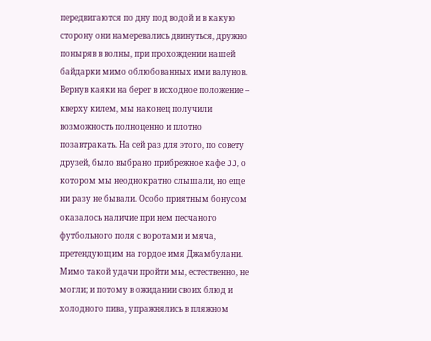передвигаются по дну под водой и в какую сторону они намеревались двинуться, дружно поныряв в волны, при прохождении нашей байдарки мимо облюбованных ими валунов.
Вернув каяки на берег в исходное положение – кверху килем, мы наконец получили возможность полноценно и плотно позавтракать. На сей раз для этого, по совету друзей, было выбрано прибрежное кафе JJ, о котором мы неоднократно слышали, но еще ни разу не бывали. Особо приятным бонусом оказалось наличие при нем песчаного футбольного поля с воротами и мяча, претендующим на гордое имя Джамбулани. Мимо такой удачи пройти мы, естественно, не могли; и потому в ожидании своих блюд и холодного пива, упражнялись в пляжном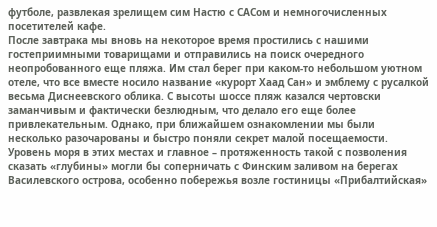футболе, развлекая зрелищем сим Настю с САСом и немногочисленных посетителей кафе.
После завтрака мы вновь на некоторое время простились с нашими гостеприимными товарищами и отправились на поиск очередного неопробованного еще пляжа. Им стал берег при каком-то небольшом уютном отеле, что все вместе носило название «курорт Хаад Сан» и эмблему с русалкой весьма Диснеевского облика. С высоты шоссе пляж казался чертовски заманчивым и фактически безлюдным, что делало его еще более привлекательным. Однако, при ближайшем ознакомлении мы были несколько разочарованы и быстро поняли секрет малой посещаемости. Уровень моря в этих местах и главное – протяженность такой с позволения сказать «глубины» могли бы соперничать с Финским заливом на берегах Василевского острова, особенно побережья возле гостиницы «Прибалтийская»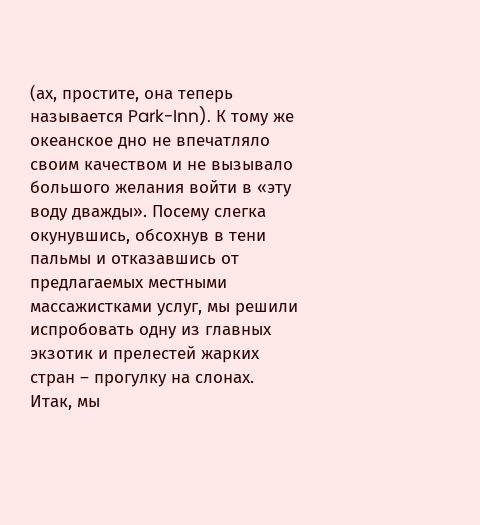(ах, простите, она теперь называется Park-Inn). К тому же океанское дно не впечатляло своим качеством и не вызывало большого желания войти в «эту воду дважды». Посему слегка окунувшись, обсохнув в тени пальмы и отказавшись от предлагаемых местными массажистками услуг, мы решили испробовать одну из главных экзотик и прелестей жарких стран – прогулку на слонах.
Итак, мы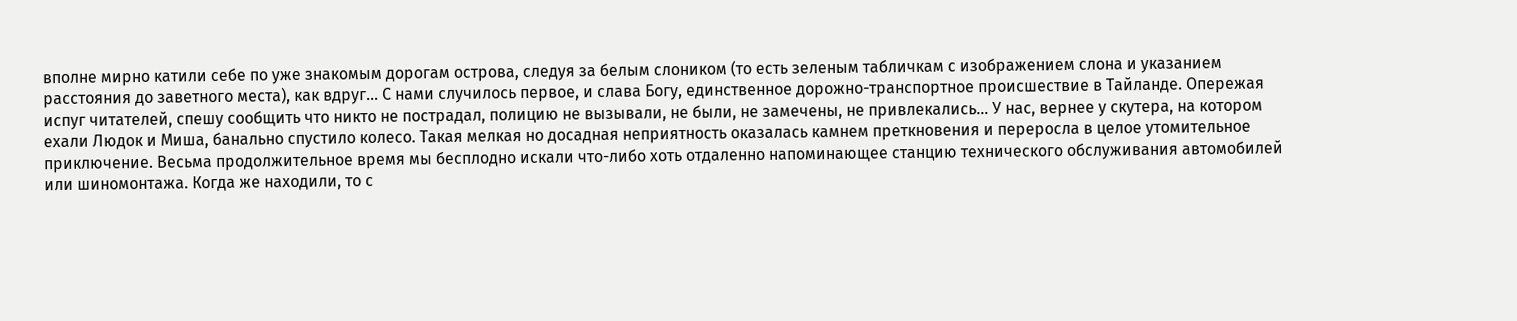вполне мирно катили себе по уже знакомым дорогам острова, следуя за белым слоником (то есть зеленым табличкам с изображением слона и указанием расстояния до заветного места), как вдруг… С нами случилось первое, и слава Богу, единственное дорожно-транспортное происшествие в Тайланде. Опережая испуг читателей, спешу сообщить что никто не пострадал, полицию не вызывали, не были, не замечены, не привлекались… У нас, вернее у скутера, на котором ехали Людок и Миша, банально спустило колесо. Такая мелкая но досадная неприятность оказалась камнем преткновения и переросла в целое утомительное приключение. Весьма продолжительное время мы бесплодно искали что-либо хоть отдаленно напоминающее станцию технического обслуживания автомобилей или шиномонтажа. Когда же находили, то с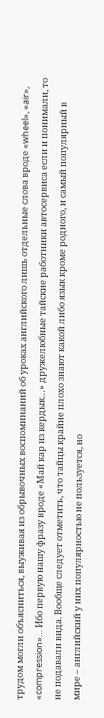трудом могли объясниться, выуживая из обрывочных воспоминаний об уроках английского лишь отдельные слова вроде «wheel», «air», «compression»… Ибо первую нашу фразу вроде «Май кар из кердык…» дружелюбные тайские работники автосервиса если и понимали, то не подавали вида. Вообще следует отметить, что тайцы крайне плохо знают какой либо язык кроме родного, и самый популярный в мире – английский у них популярностью не пользуется, но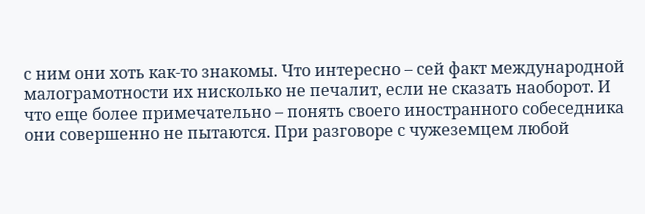с ним они хоть как-то знакомы. Что интересно – сей факт международной малограмотности их нисколько не печалит, если не сказать наоборот. И что еще более примечательно – понять своего иностранного собеседника они совершенно не пытаются. При разговоре с чужеземцем любой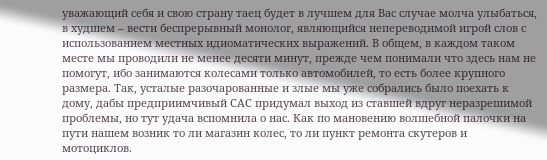уважающий себя и свою страну таец будет в лучшем для Вас случае молча улыбаться, в худшем – вести беспрерывный монолог, являющийся непереводимой игрой слов с использованием местных идиоматических выражений. В общем, в каждом таком месте мы проводили не менее десяти минут, прежде чем понимали что здесь нам не помогут, ибо занимаются колесами только автомобилей, то есть более крупного размера. Так, усталые разочарованные и злые мы уже собрались было поехать к дому, дабы предприимчивый САС придумал выход из ставшей вдруг неразрешимой проблемы, но тут удача вспомнила о нас. Как по мановению волшебной палочки на пути нашем возник то ли магазин колес, то ли пункт ремонта скутеров и мотоциклов.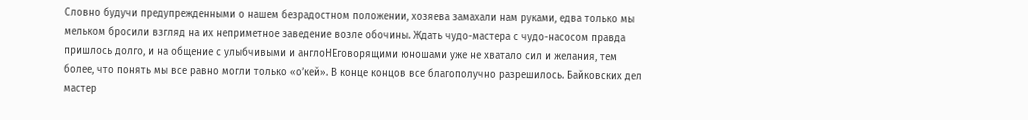Словно будучи предупрежденными о нашем безрадостном положении, хозяева замахали нам руками, едва только мы мельком бросили взгляд на их неприметное заведение возле обочины. Ждать чудо-мастера с чудо-насосом правда пришлось долго, и на общение с улыбчивыми и англоНЕговорящими юношами уже не хватало сил и желания, тем более, что понять мы все равно могли только «о’кей». В конце концов все благополучно разрешилось. Байковских дел мастер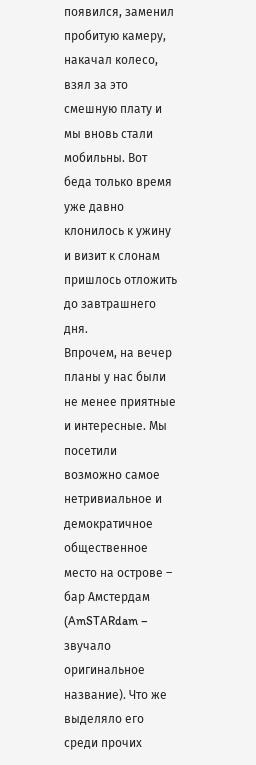появился, заменил пробитую камеру, накачал колесо, взял за это смешную плату и мы вновь стали мобильны. Вот беда только время уже давно клонилось к ужину и визит к слонам пришлось отложить до завтрашнего дня.
Впрочем, на вечер планы у нас были не менее приятные и интересные. Мы посетили возможно самое нетривиальное и демократичное общественное место на острове – бар Амстердам (AmSTARdam – звучало оригинальное название). Что же выделяло его среди прочих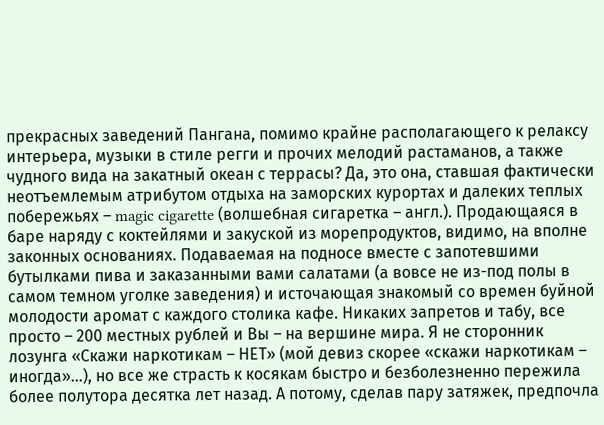прекрасных заведений Пангана, помимо крайне располагающего к релаксу интерьера, музыки в стиле регги и прочих мелодий растаманов, а также чудного вида на закатный океан с террасы? Да, это она, ставшая фактически неотъемлемым атрибутом отдыха на заморских курортах и далеких теплых побережьях – magic cigarette (волшебная сигаретка – англ.). Продающаяся в баре наряду с коктейлями и закуской из морепродуктов, видимо, на вполне законных основаниях. Подаваемая на подносе вместе с запотевшими бутылками пива и заказанными вами салатами (а вовсе не из-под полы в самом темном уголке заведения) и источающая знакомый со времен буйной молодости аромат с каждого столика кафе. Никаких запретов и табу, все просто – 200 местных рублей и Вы – на вершине мира. Я не сторонник лозунга «Скажи наркотикам – НЕТ» (мой девиз скорее «скажи наркотикам – иногда»…), но все же страсть к косякам быстро и безболезненно пережила более полутора десятка лет назад. А потому, сделав пару затяжек, предпочла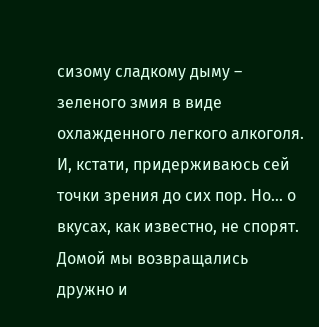сизому сладкому дыму – зеленого змия в виде охлажденного легкого алкоголя. И, кстати, придерживаюсь сей точки зрения до сих пор. Но… о вкусах, как известно, не спорят.
Домой мы возвращались дружно и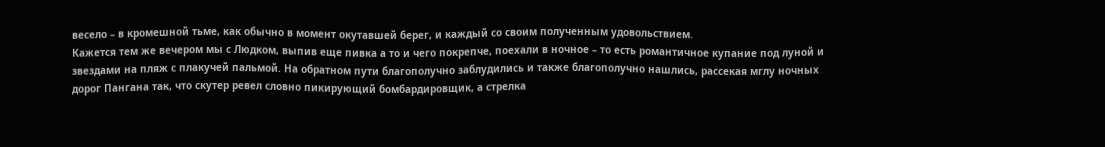весело – в кромешной тьме, как обычно в момент окутавшей берег, и каждый со своим полученным удовольствием.
Кажется тем же вечером мы с Людком, выпив еще пивка а то и чего покрепче, поехали в ночное – то есть романтичное купание под луной и звездами на пляж с плакучей пальмой. На обратном пути благополучно заблудились и также благополучно нашлись, рассекая мглу ночных дорог Пангана так, что скутер ревел словно пикирующий бомбардировщик, а стрелка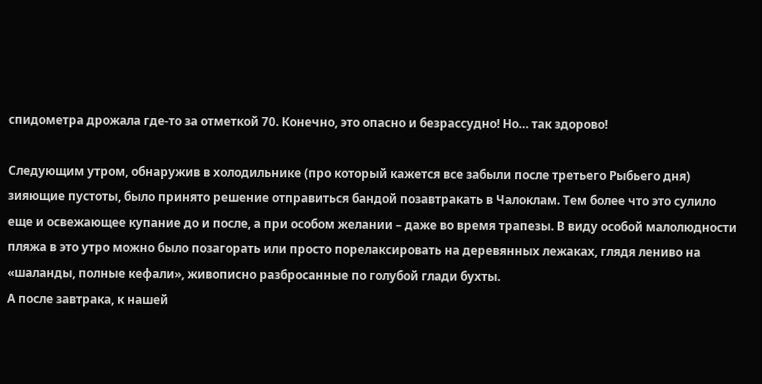спидометра дрожала где-то за отметкой 70. Конечно, это опасно и безрассудно! Но… так здорово!

Следующим утром, обнаружив в холодильнике (про который кажется все забыли после третьего Рыбьего дня) зияющие пустоты, было принято решение отправиться бандой позавтракать в Чалоклам. Тем более что это сулило еще и освежающее купание до и после, а при особом желании – даже во время трапезы. В виду особой малолюдности пляжа в это утро можно было позагорать или просто порелаксировать на деревянных лежаках, глядя лениво на «шаланды, полные кефали», живописно разбросанные по голубой глади бухты.
А после завтрака, к нашей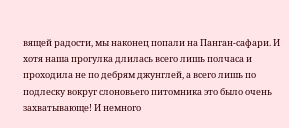вящей радости, мы наконец попали на Панган-сафари. И хотя наша прогулка длилась всего лишь полчаса и проходила не по дебрям джунглей, а всего лишь по подлеску вокруг слоновьего питомника это было очень захватывающе! И немного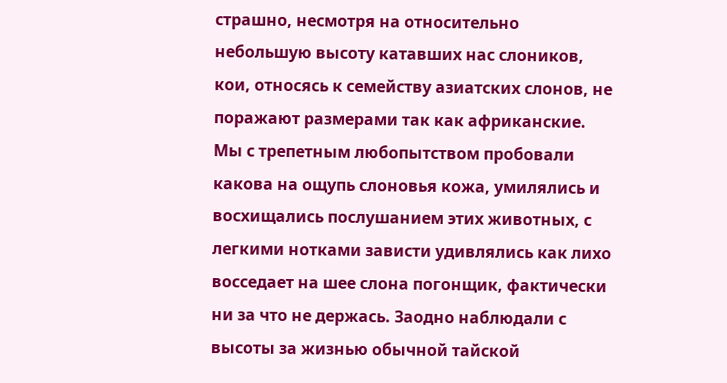страшно, несмотря на относительно небольшую высоту катавших нас слоников, кои, относясь к семейству азиатских слонов, не поражают размерами так как африканские. Мы с трепетным любопытством пробовали какова на ощупь слоновья кожа, умилялись и восхищались послушанием этих животных, с легкими нотками зависти удивлялись как лихо восседает на шее слона погонщик, фактически ни за что не держась. Заодно наблюдали с высоты за жизнью обычной тайской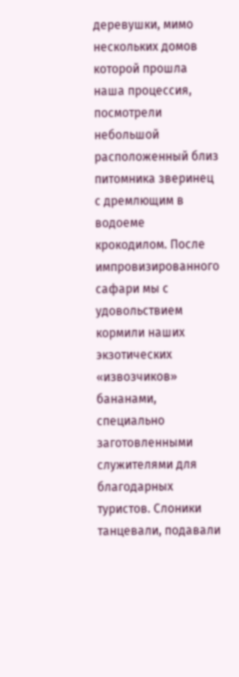деревушки, мимо нескольких домов которой прошла наша процессия, посмотрели небольшой расположенный близ питомника зверинец с дремлющим в водоеме крокодилом. После импровизированного сафари мы с удовольствием кормили наших экзотических «извозчиков» бананами, специально заготовленными служителями для благодарных туристов. Слоники танцевали, подавали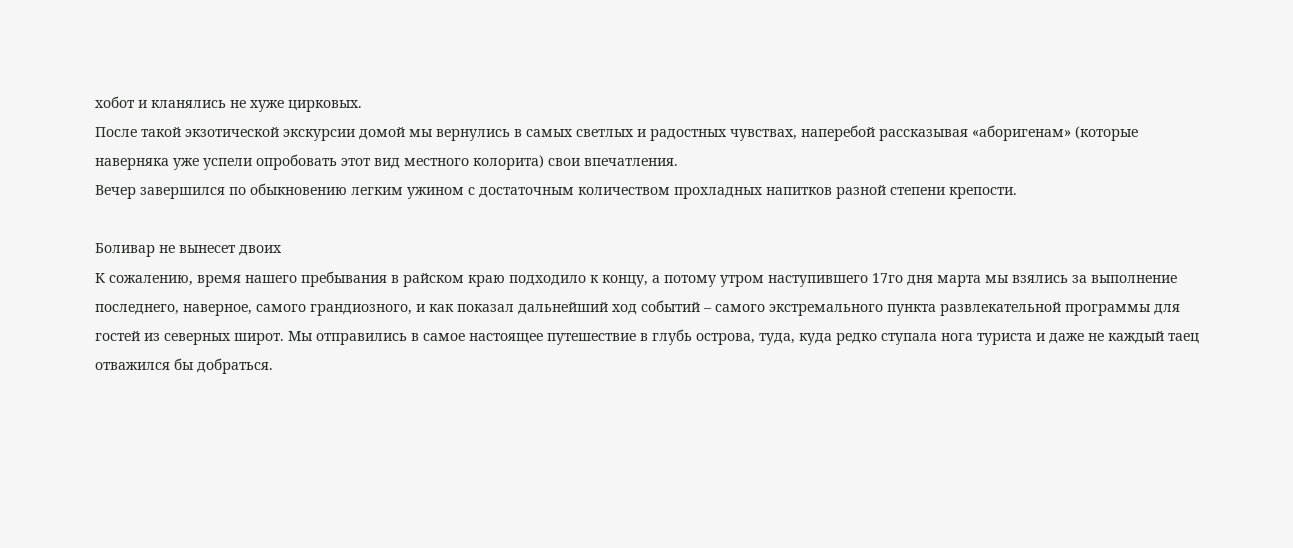хобот и кланялись не хуже цирковых.
После такой экзотической экскурсии домой мы вернулись в самых светлых и радостных чувствах, наперебой рассказывая «аборигенам» (которые наверняка уже успели опробовать этот вид местного колорита) свои впечатления.
Вечер завершился по обыкновению легким ужином с достаточным количеством прохладных напитков разной степени крепости.

Боливар не вынесет двоих
К сожалению, время нашего пребывания в райском краю подходило к концу, а потому утром наступившего 17го дня марта мы взялись за выполнение последнего, наверное, самого грандиозного, и как показал дальнейший ход событий – самого экстремального пункта развлекательной программы для гостей из северных широт. Мы отправились в самое настоящее путешествие в глубь острова, туда, куда редко ступала нога туриста и даже не каждый таец отважился бы добраться.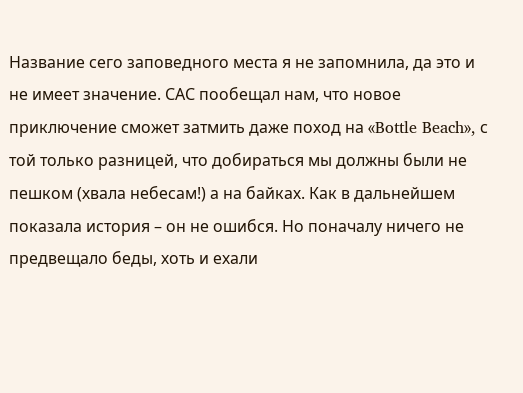Название сего заповедного места я не запомнила, да это и не имеет значение. САС пообещал нам, что новое приключение сможет затмить даже поход на «Bottle Beach», с той только разницей, что добираться мы должны были не пешком (хвала небесам!) а на байках. Как в дальнейшем показала история – он не ошибся. Но поначалу ничего не предвещало беды, хоть и ехали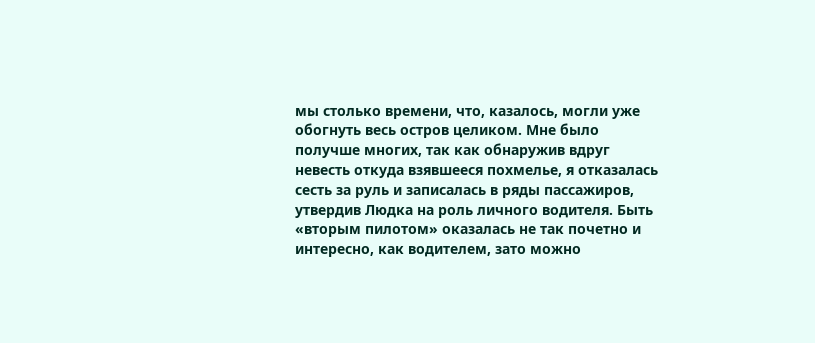мы столько времени, что, казалось, могли уже обогнуть весь остров целиком. Мне было получше многих, так как обнаружив вдруг невесть откуда взявшееся похмелье, я отказалась сесть за руль и записалась в ряды пассажиров, утвердив Людка на роль личного водителя. Быть «вторым пилотом» оказалась не так почетно и интересно, как водителем, зато можно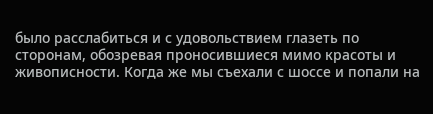было расслабиться и с удовольствием глазеть по сторонам, обозревая проносившиеся мимо красоты и живописности. Когда же мы съехали с шоссе и попали на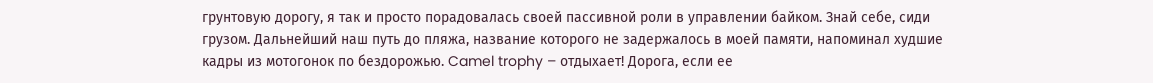грунтовую дорогу, я так и просто порадовалась своей пассивной роли в управлении байком. Знай себе, сиди грузом. Дальнейший наш путь до пляжа, название которого не задержалось в моей памяти, напоминал худшие кадры из мотогонок по бездорожью. Camel trophy – отдыхает! Дорога, если ее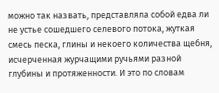можно так назвать, представляла собой едва ли не устье сошедшего селевого потока, жуткая смесь песка, глины и некоего количества щебня, исчерченная журчащими ручьями разной глубины и протяженности. И это по словам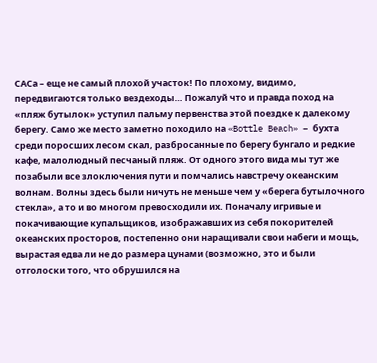САСа – еще не самый плохой участок! По плохому, видимо, передвигаются только вездеходы… Пожалуй что и правда поход на «пляж бутылок» уступил пальму первенства этой поездке к далекому берегу. Само же место заметно походило на «Bottle Beach» – бухта среди поросших лесом скал, разбросанные по берегу бунгало и редкие кафе, малолюдный песчаный пляж. От одного этого вида мы тут же позабыли все злоключения пути и помчались навстречу океанским волнам. Волны здесь были ничуть не меньше чем у «берега бутылочного стекла», а то и во многом превосходили их. Поначалу игривые и покачивающие купальщиков, изображавших из себя покорителей океанских просторов, постепенно они наращивали свои набеги и мощь, вырастая едва ли не до размера цунами (возможно, это и были отголоски того, что обрушился на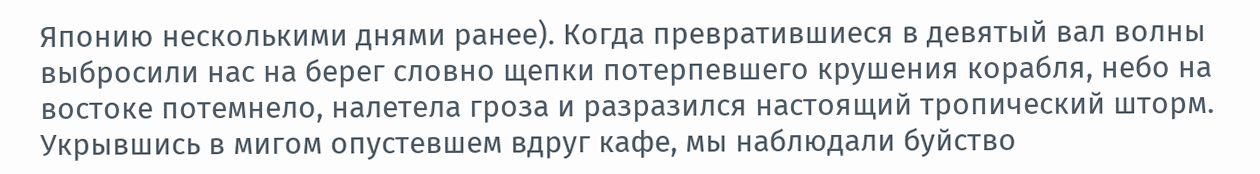Японию несколькими днями ранее). Когда превратившиеся в девятый вал волны выбросили нас на берег словно щепки потерпевшего крушения корабля, небо на востоке потемнело, налетела гроза и разразился настоящий тропический шторм. Укрывшись в мигом опустевшем вдруг кафе, мы наблюдали буйство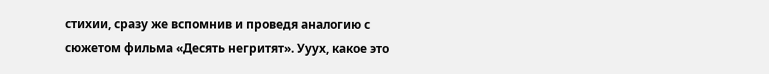стихии, сразу же вспомнив и проведя аналогию с сюжетом фильма «Десять негритят». Ууух, какое это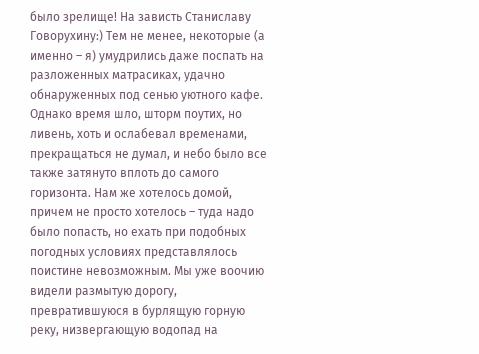было зрелище! На зависть Станиславу Говорухину:) Тем не менее, некоторые (а именно – я) умудрились даже поспать на разложенных матрасиках, удачно обнаруженных под сенью уютного кафе. Однако время шло, шторм поутих, но ливень, хоть и ослабевал временами, прекращаться не думал, и небо было все также затянуто вплоть до самого горизонта. Нам же хотелось домой, причем не просто хотелось – туда надо было попасть, но ехать при подобных погодных условиях представлялось поистине невозможным. Мы уже воочию видели размытую дорогу, превратившуюся в бурлящую горную реку, низвергающую водопад на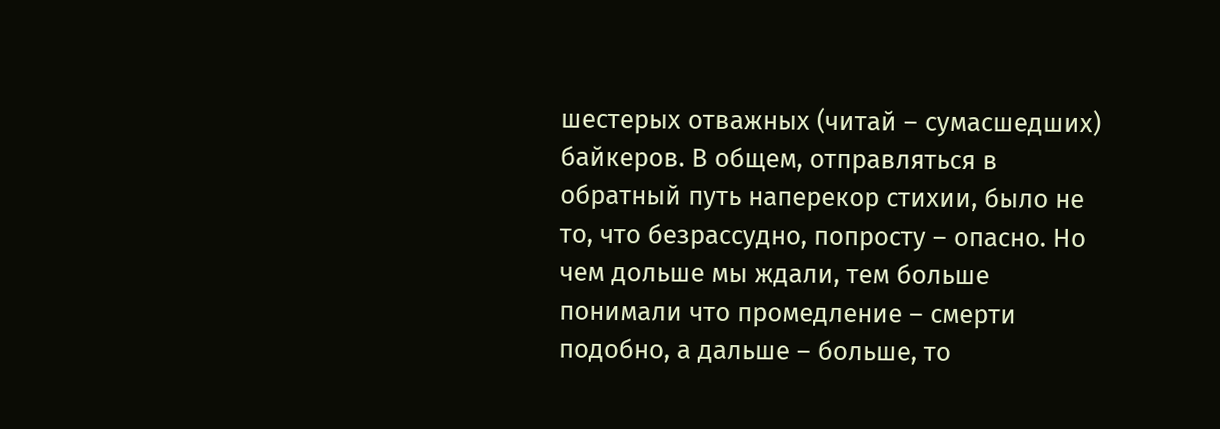шестерых отважных (читай – сумасшедших) байкеров. В общем, отправляться в обратный путь наперекор стихии, было не то, что безрассудно, попросту – опасно. Но чем дольше мы ждали, тем больше понимали что промедление – смерти подобно, а дальше – больше, то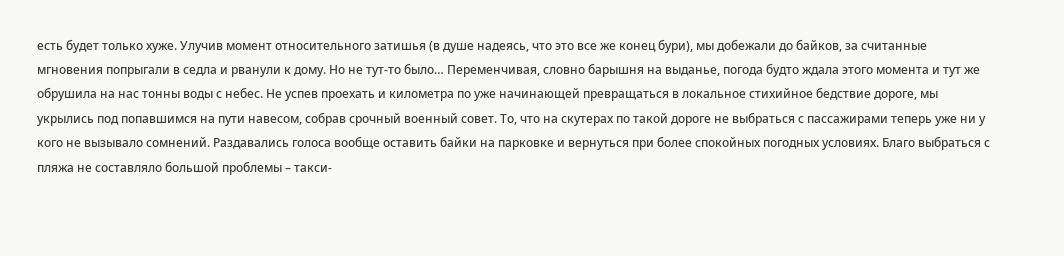есть будет только хуже. Улучив момент относительного затишья (в душе надеясь, что это все же конец бури), мы добежали до байков, за считанные мгновения попрыгали в седла и рванули к дому. Но не тут-то было… Переменчивая, словно барышня на выданье, погода будто ждала этого момента и тут же обрушила на нас тонны воды с небес. Не успев проехать и километра по уже начинающей превращаться в локальное стихийное бедствие дороге, мы укрылись под попавшимся на пути навесом, собрав срочный военный совет. То, что на скутерах по такой дороге не выбраться с пассажирами теперь уже ни у кого не вызывало сомнений. Раздавались голоса вообще оставить байки на парковке и вернуться при более спокойных погодных условиях. Благо выбраться с пляжа не составляло большой проблемы – такси-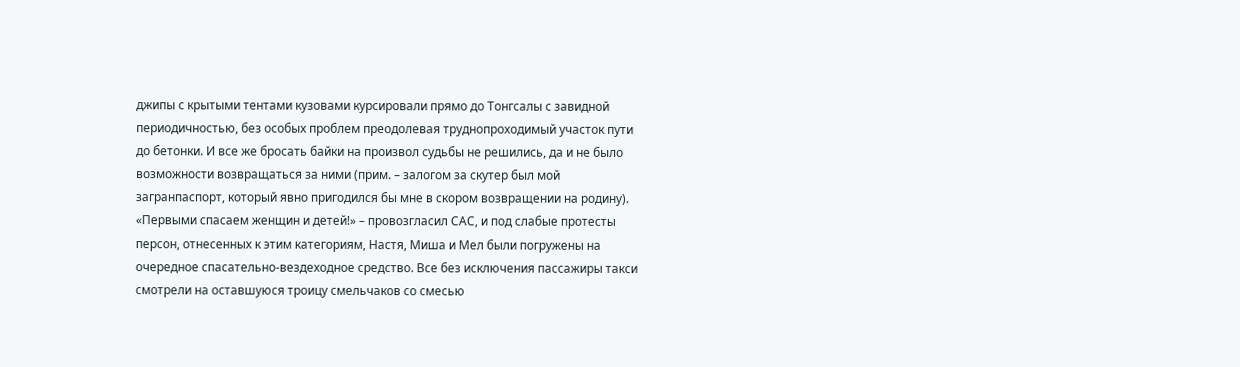джипы с крытыми тентами кузовами курсировали прямо до Тонгсалы с завидной периодичностью, без особых проблем преодолевая труднопроходимый участок пути до бетонки. И все же бросать байки на произвол судьбы не решились, да и не было возможности возвращаться за ними (прим. – залогом за скутер был мой загранпаспорт, который явно пригодился бы мне в скором возвращении на родину). «Первыми спасаем женщин и детей!» – провозгласил САС, и под слабые протесты персон, отнесенных к этим категориям, Настя, Миша и Мел были погружены на очередное спасательно-вездеходное средство. Все без исключения пассажиры такси смотрели на оставшуюся троицу смельчаков со смесью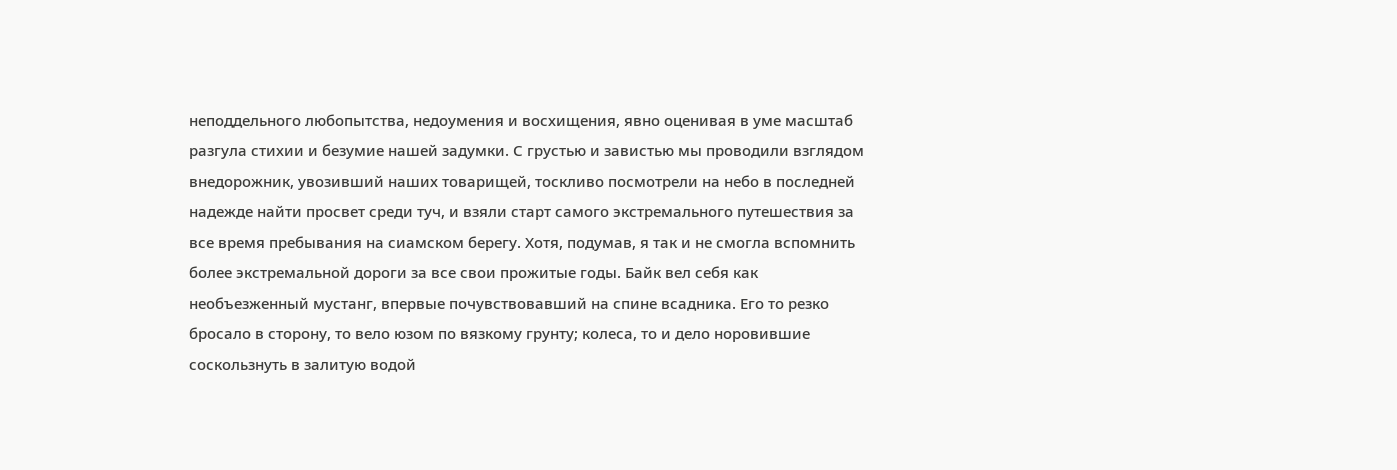неподдельного любопытства, недоумения и восхищения, явно оценивая в уме масштаб разгула стихии и безумие нашей задумки. С грустью и завистью мы проводили взглядом внедорожник, увозивший наших товарищей, тоскливо посмотрели на небо в последней надежде найти просвет среди туч, и взяли старт самого экстремального путешествия за все время пребывания на сиамском берегу. Хотя, подумав, я так и не смогла вспомнить более экстремальной дороги за все свои прожитые годы. Байк вел себя как необъезженный мустанг, впервые почувствовавший на спине всадника. Его то резко бросало в сторону, то вело юзом по вязкому грунту; колеса, то и дело норовившие соскользнуть в залитую водой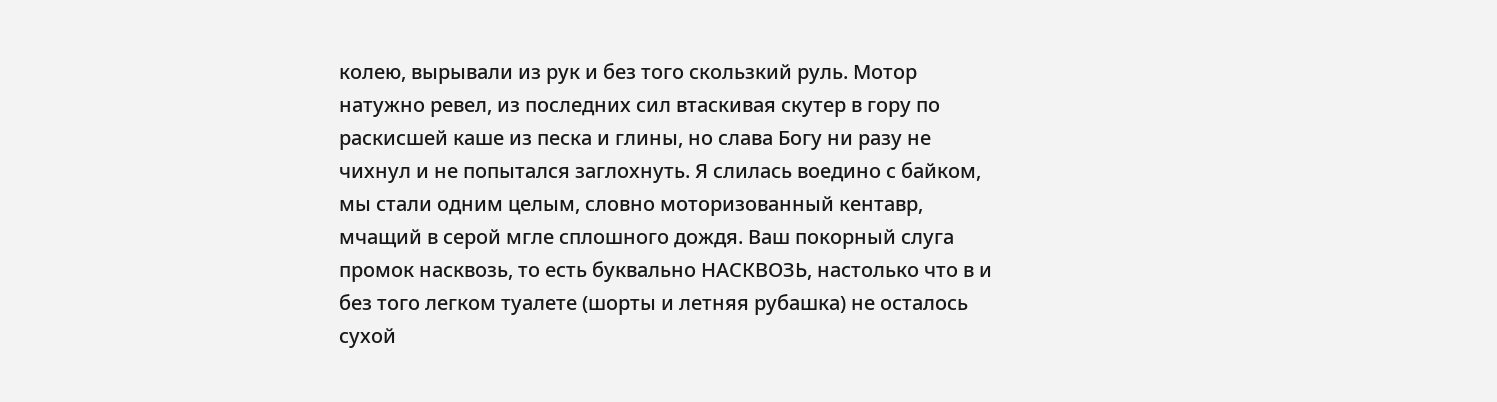колею, вырывали из рук и без того скользкий руль. Мотор натужно ревел, из последних сил втаскивая скутер в гору по раскисшей каше из песка и глины, но слава Богу ни разу не чихнул и не попытался заглохнуть. Я слилась воедино с байком, мы стали одним целым, словно моторизованный кентавр, мчащий в серой мгле сплошного дождя. Ваш покорный слуга промок насквозь, то есть буквально НАСКВОЗЬ, настолько что в и без того легком туалете (шорты и летняя рубашка) не осталось сухой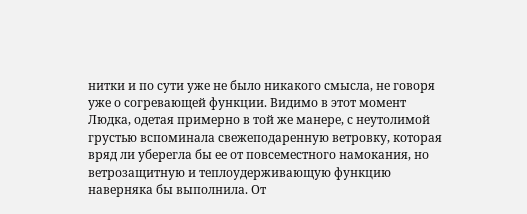нитки и по сути уже не было никакого смысла, не говоря уже о согревающей функции. Видимо в этот момент Людка, одетая примерно в той же манере, с неутолимой грустью вспоминала свежеподаренную ветровку, которая вряд ли уберегла бы ее от повсеместного намокания, но ветрозащитную и теплоудерживающую функцию наверняка бы выполнила. От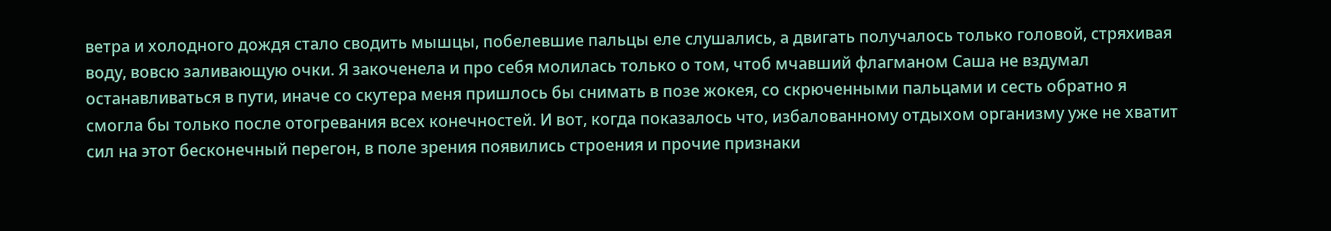ветра и холодного дождя стало сводить мышцы, побелевшие пальцы еле слушались, а двигать получалось только головой, стряхивая воду, вовсю заливающую очки. Я закоченела и про себя молилась только о том, чтоб мчавший флагманом Саша не вздумал останавливаться в пути, иначе со скутера меня пришлось бы снимать в позе жокея, со скрюченными пальцами и сесть обратно я смогла бы только после отогревания всех конечностей. И вот, когда показалось что, избалованному отдыхом организму уже не хватит сил на этот бесконечный перегон, в поле зрения появились строения и прочие признаки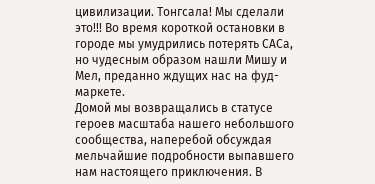цивилизации. Тонгсала! Мы сделали это!!! Во время короткой остановки в городе мы умудрились потерять САСа, но чудесным образом нашли Мишу и Мел, преданно ждущих нас на фуд-маркете.
Домой мы возвращались в статусе героев масштаба нашего небольшого сообщества, наперебой обсуждая мельчайшие подробности выпавшего нам настоящего приключения. В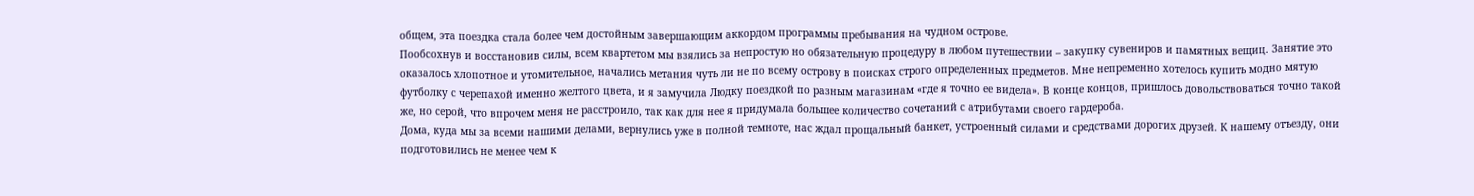общем, эта поездка стала более чем достойным завершающим аккордом программы пребывания на чудном острове.
Пообсохнув и восстановив силы, всем квартетом мы взялись за непростую но обязательную процедуру в любом путешествии – закупку сувениров и памятных вещиц. Занятие это оказалось хлопотное и утомительное, начались метания чуть ли не по всему острову в поисках строго определенных предметов. Мне непременно хотелось купить модно мятую футболку с черепахой именно желтого цвета, и я замучила Людку поездкой по разным магазинам «где я точно ее видела». В конце концов, пришлось довольствоваться точно такой же, но серой, что впрочем меня не расстроило, так как для нее я придумала большее количество сочетаний с атрибутами своего гардероба.
Дома, куда мы за всеми нашими делами, вернулись уже в полной темноте, нас ждал прощальный банкет, устроенный силами и средствами дорогих друзей. К нашему отъезду, они подготовились не менее чем к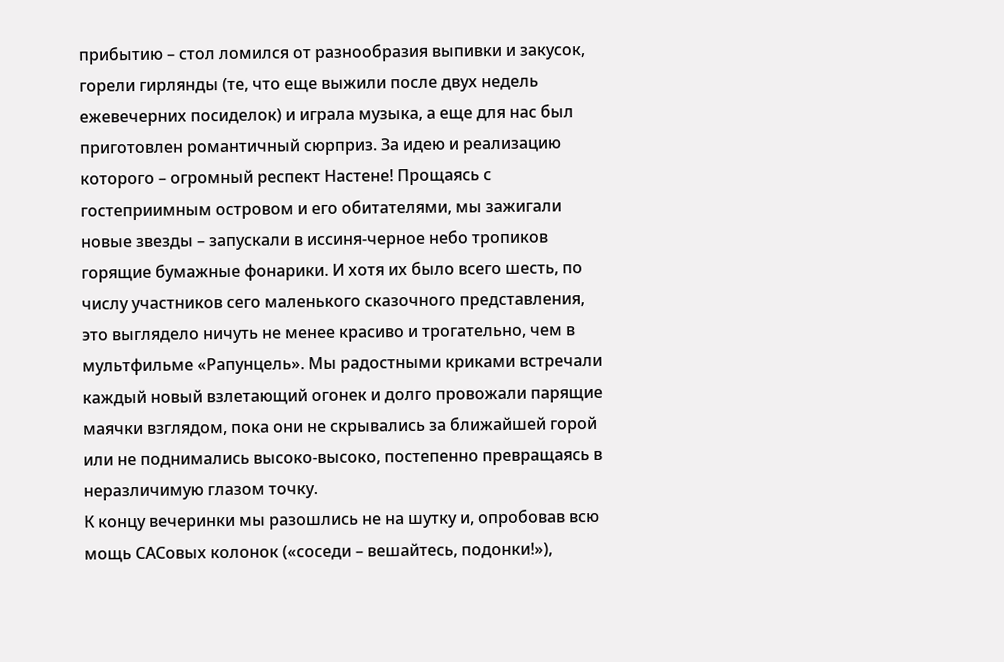прибытию – стол ломился от разнообразия выпивки и закусок, горели гирлянды (те, что еще выжили после двух недель ежевечерних посиделок) и играла музыка, а еще для нас был приготовлен романтичный сюрприз. За идею и реализацию которого – огромный респект Настене! Прощаясь с гостеприимным островом и его обитателями, мы зажигали новые звезды – запускали в иссиня-черное небо тропиков горящие бумажные фонарики. И хотя их было всего шесть, по числу участников сего маленького сказочного представления, это выглядело ничуть не менее красиво и трогательно, чем в мультфильме «Рапунцель». Мы радостными криками встречали каждый новый взлетающий огонек и долго провожали парящие маячки взглядом, пока они не скрывались за ближайшей горой или не поднимались высоко-высоко, постепенно превращаясь в неразличимую глазом точку.
К концу вечеринки мы разошлись не на шутку и, опробовав всю мощь САСовых колонок («соседи – вешайтесь, подонки!»),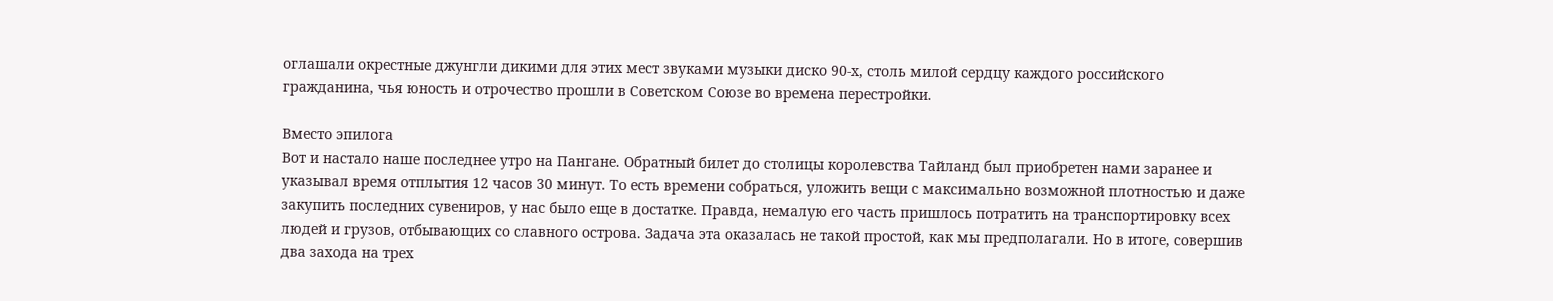оглашали окрестные джунгли дикими для этих мест звуками музыки диско 90-х, столь милой сердцу каждого российского гражданина, чья юность и отрочество прошли в Советском Союзе во времена перестройки.

Вместо эпилога
Вот и настало наше последнее утро на Пангане. Обратный билет до столицы королевства Тайланд был приобретен нами заранее и указывал время отплытия 12 часов 30 минут. То есть времени собраться, уложить вещи с максимально возможной плотностью и даже закупить последних сувениров, у нас было еще в достатке. Правда, немалую его часть пришлось потратить на транспортировку всех людей и грузов, отбывающих со славного острова. Задача эта оказалась не такой простой, как мы предполагали. Но в итоге, совершив два захода на трех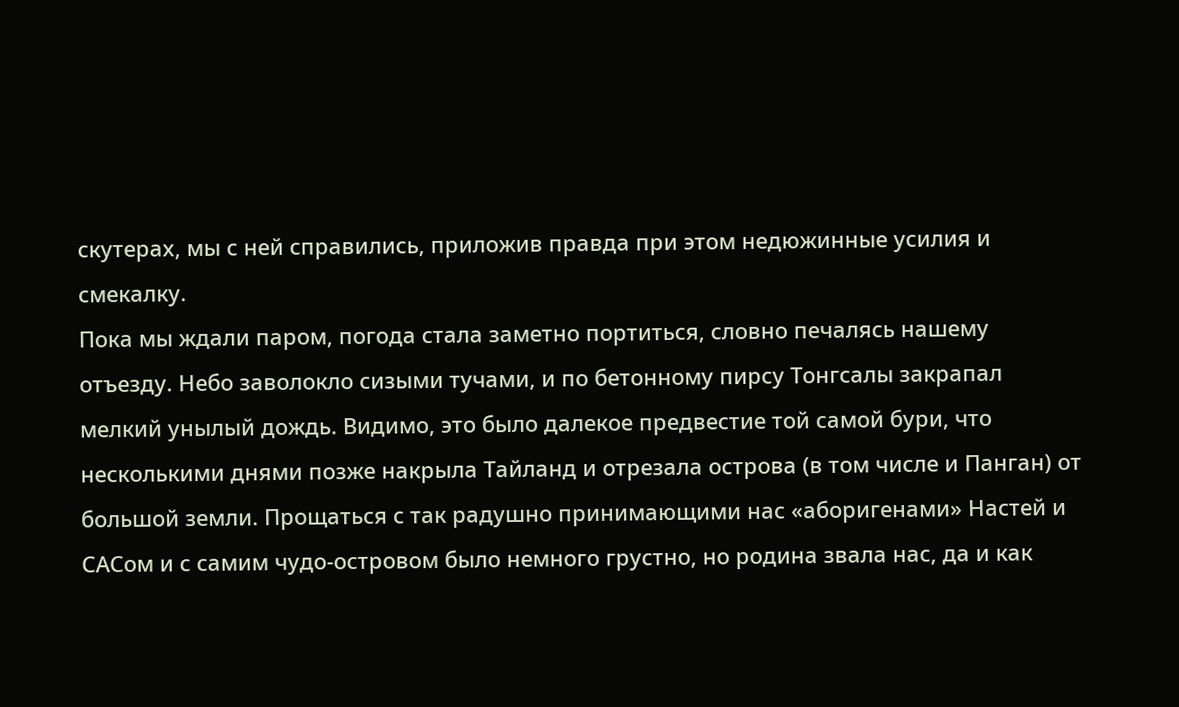скутерах, мы с ней справились, приложив правда при этом недюжинные усилия и смекалку.
Пока мы ждали паром, погода стала заметно портиться, словно печалясь нашему отъезду. Небо заволокло сизыми тучами, и по бетонному пирсу Тонгсалы закрапал мелкий унылый дождь. Видимо, это было далекое предвестие той самой бури, что несколькими днями позже накрыла Тайланд и отрезала острова (в том числе и Панган) от большой земли. Прощаться с так радушно принимающими нас «аборигенами» Настей и САСом и с самим чудо-островом было немного грустно, но родина звала нас, да и как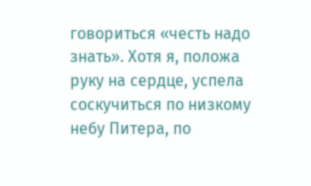говориться «честь надо знать». Хотя я, положа руку на сердце, успела соскучиться по низкому небу Питера, по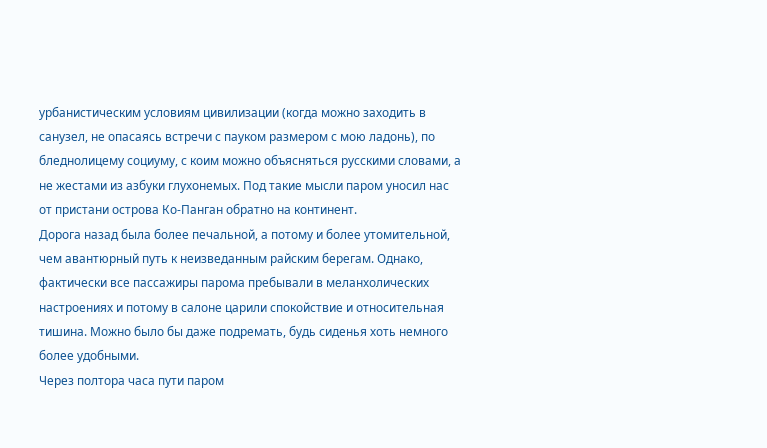урбанистическим условиям цивилизации (когда можно заходить в санузел, не опасаясь встречи с пауком размером с мою ладонь), по бледнолицему социуму, с коим можно объясняться русскими словами, а не жестами из азбуки глухонемых. Под такие мысли паром уносил нас от пристани острова Ко-Панган обратно на континент.
Дорога назад была более печальной, а потому и более утомительной, чем авантюрный путь к неизведанным райским берегам. Однако, фактически все пассажиры парома пребывали в меланхолических настроениях и потому в салоне царили спокойствие и относительная тишина. Можно было бы даже подремать, будь сиденья хоть немного более удобными.
Через полтора часа пути паром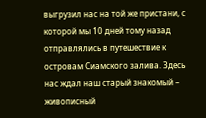выгрузил нас на той же пристани, с которой мы 10 дней тому назад отправлялись в путешествие к островам Сиамского залива. Здесь нас ждал наш старый знакомый – живописный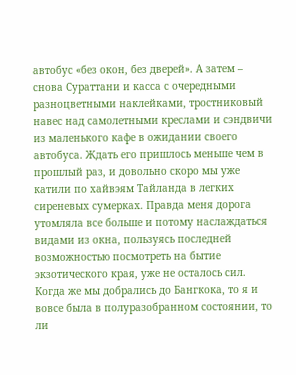автобус «без окон, без дверей». А затем – снова Сураттани и касса с очередными разноцветными наклейками, тростниковый навес над самолетными креслами и сэндвичи из маленького кафе в ожидании своего автобуса. Ждать его пришлось меньше чем в прошлый раз, и довольно скоро мы уже катили по хайвэям Тайланда в легких сиреневых сумерках. Правда меня дорога утомляла все больше и потому наслаждаться видами из окна, пользуясь последней возможностью посмотреть на бытие экзотического края, уже не осталось сил. Когда же мы добрались до Бангкока, то я и вовсе была в полуразобранном состоянии, то ли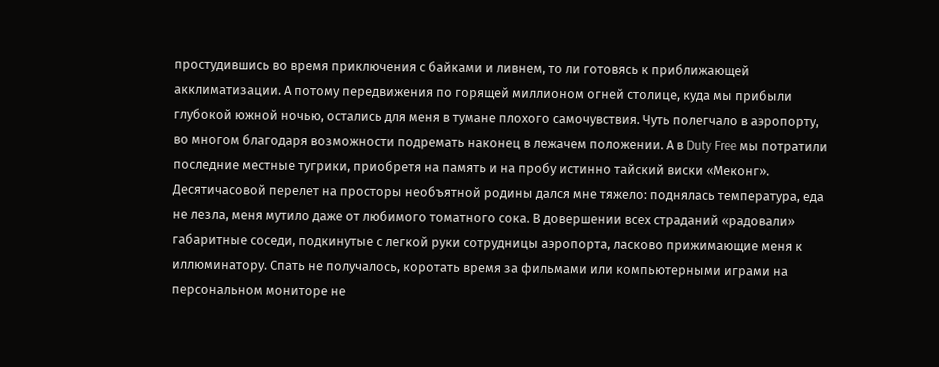простудившись во время приключения с байками и ливнем, то ли готовясь к приближающей акклиматизации. А потому передвижения по горящей миллионом огней столице, куда мы прибыли глубокой южной ночью, остались для меня в тумане плохого самочувствия. Чуть полегчало в аэропорту, во многом благодаря возможности подремать наконец в лежачем положении. А в Duty Free мы потратили последние местные тугрики, приобретя на память и на пробу истинно тайский виски «Меконг».
Десятичасовой перелет на просторы необъятной родины дался мне тяжело: поднялась температура, еда не лезла, меня мутило даже от любимого томатного сока. В довершении всех страданий «радовали» габаритные соседи, подкинутые с легкой руки сотрудницы аэропорта, ласково прижимающие меня к иллюминатору. Спать не получалось, коротать время за фильмами или компьютерными играми на персональном мониторе не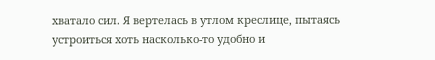хватало сил. Я вертелась в утлом креслице, пытаясь устроиться хоть насколько-то удобно и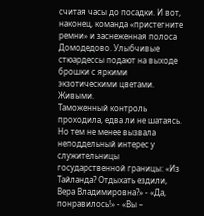считая часы до посадки. И вот, наконец, команда «пристегните ремни» и заснеженная полоса Домодедово. Улыбчивые стюардессы подают на выходе брошки с яркими экзотическими цветами. Живыми.
Таможенный контроль проходила, едва ли не шатаясь. Но тем не менее вызвала неподдельный интерес у служительницы государственной границы: «Из Тайланда? Отдыхать ездили, Вера Владимировна?» - «Да, понравилось!» - «Вы –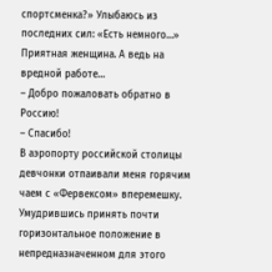спортсменка?» Улыбаюсь из последних сил: «Есть немного…» Приятная женщина. А ведь на вредной работе…
– Добро пожаловать обратно в Россию!
– Спасибо!
В аэропорту российской столицы девчонки отпаивали меня горячим чаем с «Фервексом» вперемешку. Умудрившись принять почти горизонтальное положение в непредназначенном для этого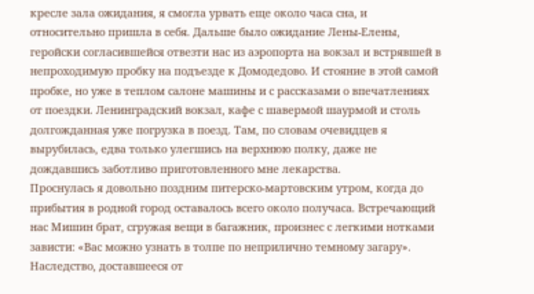кресле зала ожидания, я смогла урвать еще около часа сна, и относительно пришла в себя. Дальше было ожидание Лены-Елены, геройски согласившейся отвезти нас из аэропорта на вокзал и встрявшей в непроходимую пробку на подъезде к Домодедово. И стояние в этой самой пробке, но уже в теплом салоне машины и с рассказами о впечатлениях от поездки. Ленинградский вокзал, кафе с шавермой шаурмой и столь долгожданная уже погрузка в поезд. Там, по словам очевидцев я вырубилась, едва только улегшись на верхнюю полку, даже не дождавшись заботливо приготовленного мне лекарства.
Проснулась я довольно поздним питерско-мартовским утром, когда до прибытия в родной город оставалось всего около получаса. Встречающий нас Мишин брат, сгружая вещи в багажник, произнес с легкими нотками зависти: «Вас можно узнать в толпе по неприлично темному загару». Наследство, доставшееся от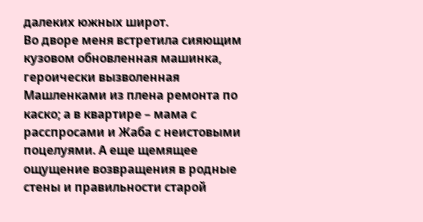далеких южных широт.
Во дворе меня встретила сияющим кузовом обновленная машинка, героически вызволенная Машленками из плена ремонта по каско; а в квартире – мама с расспросами и Жаба с неистовыми поцелуями. А еще щемящее ощущение возвращения в родные стены и правильности старой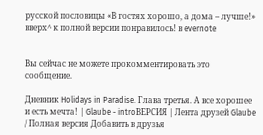русской пословицы «В гостях хорошо, а дома – лучше!»
вверх^ к полной версии понравилось! в evernote


Вы сейчас не можете прокомментировать это сообщение.

Дневник Holidays in Paradise. Глава третья. А все хорошее и есть мечта! | Glaube - introВЕРСИЯ | Лента друзей Glaube / Полная версия Добавить в друзья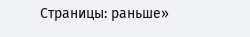Страницы: раньше»